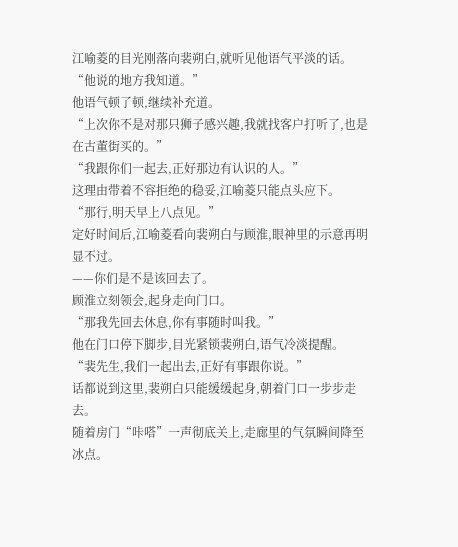江喻菱的目光刚落向裴朔白,就听见他语气平淡的话。
“他说的地方我知道。”
他语气顿了顿,继续补充道。
“上次你不是对那只狮子感兴趣,我就找客户打听了,也是在古董街买的。”
“我跟你们一起去,正好那边有认识的人。”
这理由带着不容拒绝的稳妥,江喻菱只能点头应下。
“那行,明天早上八点见。”
定好时间后,江喻菱看向裴朔白与顾淮,眼神里的示意再明显不过。
——你们是不是该回去了。
顾淮立刻领会,起身走向门口。
“那我先回去休息,你有事随时叫我。”
他在门口停下脚步,目光紧锁裴朔白,语气冷淡提醒。
“裴先生,我们一起出去,正好有事跟你说。”
话都说到这里,裴朔白只能缓缓起身,朝着门口一步步走去。
随着房门“咔嗒”一声彻底关上,走廊里的气氛瞬间降至冰点。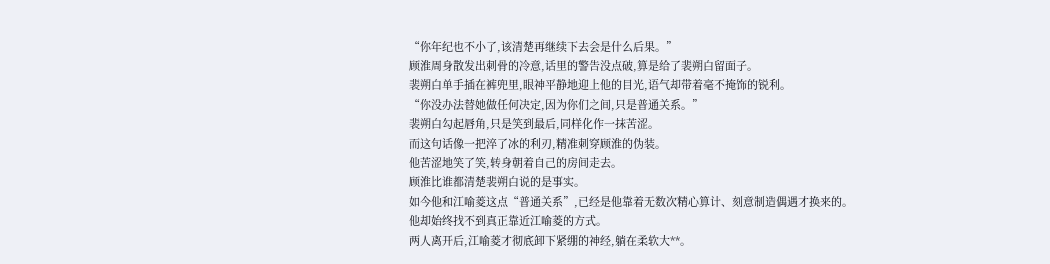“你年纪也不小了,该清楚再继续下去会是什么后果。”
顾淮周身散发出刺骨的冷意,话里的警告没点破,算是给了裴朔白留面子。
裴朔白单手插在裤兜里,眼神平静地迎上他的目光,语气却带着毫不掩饰的锐利。
“你没办法替她做任何决定,因为你们之间,只是普通关系。”
裴朔白勾起唇角,只是笑到最后,同样化作一抹苦涩。
而这句话像一把淬了冰的利刃,精准刺穿顾淮的伪装。
他苦涩地笑了笑,转身朝着自己的房间走去。
顾淮比谁都清楚裴朔白说的是事实。
如今他和江喻菱这点“普通关系”,已经是他靠着无数次精心算计、刻意制造偶遇才换来的。
他却始终找不到真正靠近江喻菱的方式。
两人离开后,江喻菱才彻底卸下紧绷的神经,躺在柔软大**。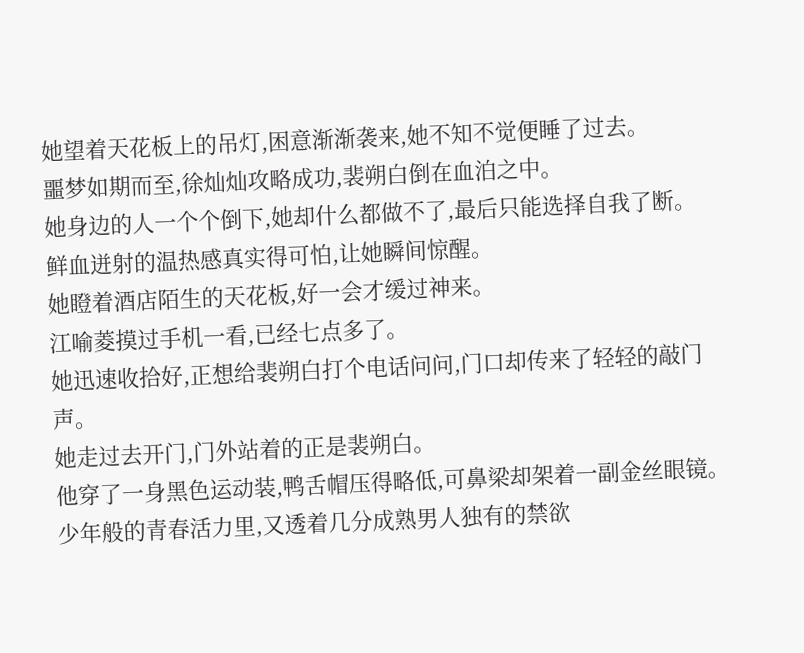她望着天花板上的吊灯,困意渐渐袭来,她不知不觉便睡了过去。
噩梦如期而至,徐灿灿攻略成功,裴朔白倒在血泊之中。
她身边的人一个个倒下,她却什么都做不了,最后只能选择自我了断。
鲜血迸射的温热感真实得可怕,让她瞬间惊醒。
她瞪着酒店陌生的天花板,好一会才缓过神来。
江喻菱摸过手机一看,已经七点多了。
她迅速收拾好,正想给裴朔白打个电话问问,门口却传来了轻轻的敲门声。
她走过去开门,门外站着的正是裴朔白。
他穿了一身黑色运动装,鸭舌帽压得略低,可鼻梁却架着一副金丝眼镜。
少年般的青春活力里,又透着几分成熟男人独有的禁欲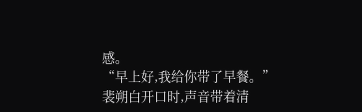感。
“早上好,我给你带了早餐。”
裴朔白开口时,声音带着清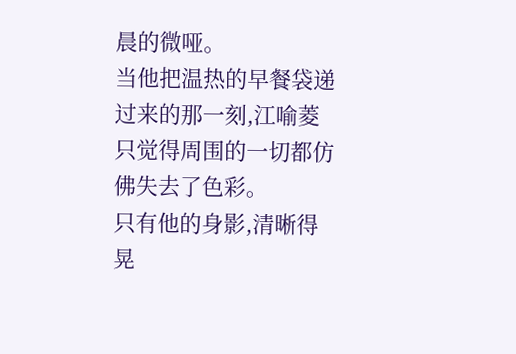晨的微哑。
当他把温热的早餐袋递过来的那一刻,江喻菱只觉得周围的一切都仿佛失去了色彩。
只有他的身影,清晰得晃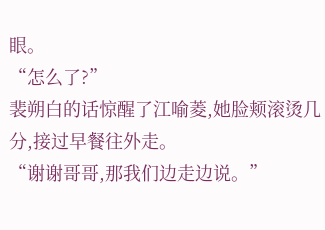眼。
“怎么了?”
裴朔白的话惊醒了江喻菱,她脸颊滚烫几分,接过早餐往外走。
“谢谢哥哥,那我们边走边说。”